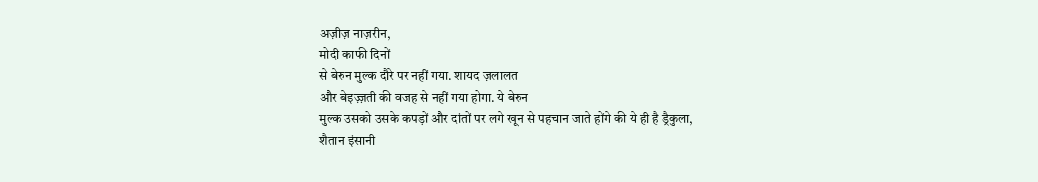अज़ीज़ नाज़रीन,
मोदी काफी दिनों
से बेरुन मुल्क दौरे पर नहीं गया. शायद ज़लालत
और बेइज़्ज़ती की वजह से नहीं गया होगा. ये बेरुन
मुल्क उसको उसके कपड़ों और दांतों पर लगे खून से पहचान जाते होंगे की ये ही है ड्रैकुला,
शैतान इंसानी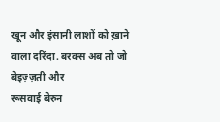खून और इंसानी लाशों को ख़ाने वाला दरिंदा. बरक्स अब तो जो बेइज़्ज़ती और
रूसवाई बेरुन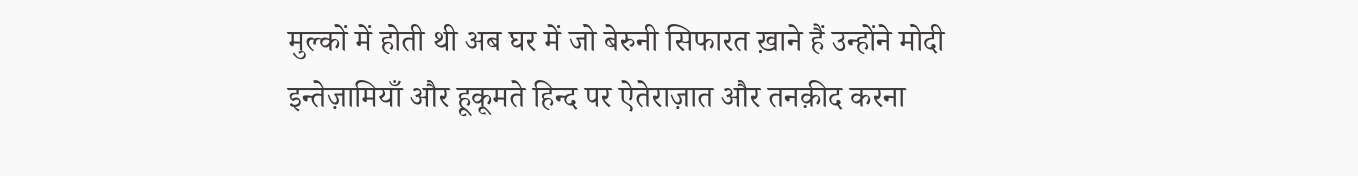मुल्कों में होती थी अब घर में जो बेरुनी सिफारत ख़ाने हैं उन्होंने मोदी
इन्तेज़ामियाँ और हूकूमते हिन्द पर ऐतेराज़ात और तनक़ीद करना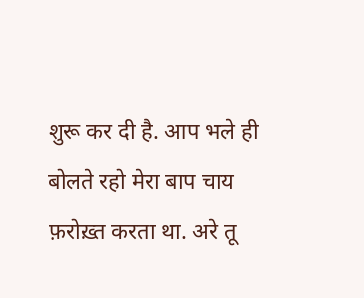शुरू कर दी है. आप भले ही बोलते रहो मेरा बाप चाय फ़रोख़्त करता था. अरे तू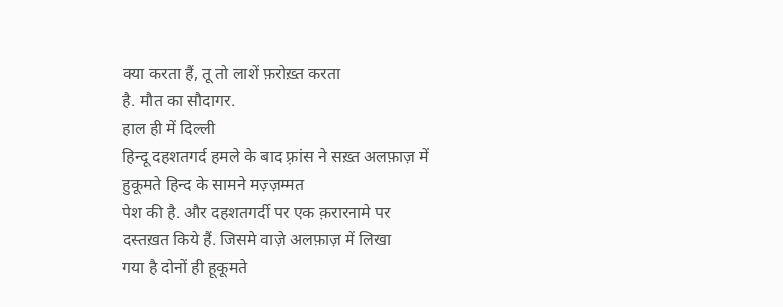क्या करता हैं, तू तो लाशें फ़रोख़्त करता
है. मौत का सौदागर.
हाल ही में दिल्ली
हिन्दू दहशतगर्द हमले के बाद फ़्रांस ने सख़्त अलफ़ाज़ में हुकूमते हिन्द के सामने मज़्ज़म्मत
पेश की है. और दहशतगर्दी पर एक क़रारनामे पर
दस्तख़त किये हैं. जिसमे वाज़े अलफ़ाज़ में लिखा
गया है दोनों ही हूकूमते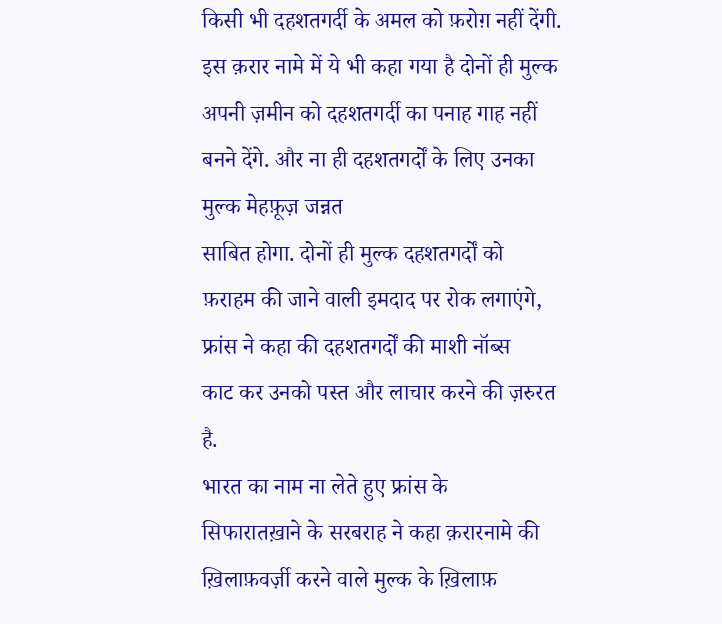किसी भी दहशतगर्दी के अमल को फ़रोग़ नहीं देंगी. इस क़रार नामे में ये भी कहा गया है दोनों ही मुल्क
अपनी ज़मीन को दहशतगर्दी का पनाह गाह नहीं बनने देंगे. और ना ही दहशतगर्दों के लिए उनका मुल्क मेहफ़ूज़ जन्नत
साबित होगा. दोनों ही मुल्क दहशतगर्दों को
फ़राहम की जाने वाली इमदाद पर रोक लगाएंगे, फ्रांस ने कहा की दहशतगर्दों की माशी नॉब्स
काट कर उनको पस्त और लाचार करने की ज़रुरत है.
भारत का नाम ना लेते हुए फ्रांस के
सिफारातख़ाने के सरबराह ने कहा क़रारनामे की ख़िलाफ़वर्ज़ी करने वाले मुल्क के ख़िलाफ़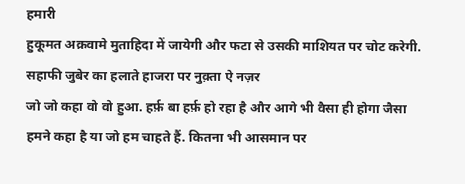हमारी
हुकूमत अक़वामे मुताहिदा में जायेगी और फटा से उसकी माशियत पर चोट करेगी.
सहाफी जुबेर का हलाते हाजरा पर नुक़्ता ऐ नज़र
जो जो कहा वो वो हुआ. हर्फ़ बा हर्फ़ हो रहा है और आगे भी वैसा ही होगा जैसा हमने कहा है या जो हम चाहते हैं. कितना भी आसमान पर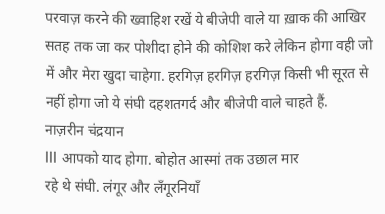परवाज़ करने की ख्वाहिश रखें ये बीजेपी वाले या ख़ाक की आखिर सतह तक जा कर पोशीदा होने की कोशिश करे लेकिन होगा वही जो में और मेरा खुदा चाहेगा. हरगिज़ हरगिज़ हरगिज़ किसी भी सूरत से नहीं होगा जो ये संघी दहशतगर्द और बीजेपी वाले चाहते हैं.
नाज़रीन चंद्रयान
III आपको याद होगा. बोहोत आस्मां तक उछाल मार
रहे थे संघी. लंगूर और लँगूरनियाँ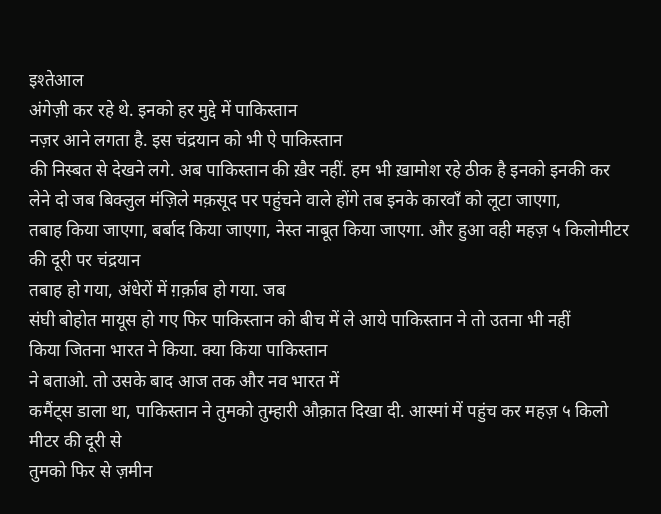इश्तेआल
अंगेज़ी कर रहे थे. इनको हर मुद्दे में पाकिस्तान
नज़र आने लगता है. इस चंद्रयान को भी ऐ पाकिस्तान
की निस्बत से देखने लगे. अब पाकिस्तान की ख़ैर नहीं. हम भी ख़ामोश रहे ठीक है इनको इनकी कर
लेने दो जब बिक्लुल मंज़िले मक़सूद पर पहुंचने वाले होंगे तब इनके कारवाँ को लूटा जाएगा,
तबाह किया जाएगा, बर्बाद किया जाएगा, नेस्त नाबूत किया जाएगा. और हुआ वही महज़ ५ किलोमीटर की दूरी पर चंद्रयान
तबाह हो गया, अंधेरों में ग़र्क़ाब हो गया. जब
संघी बोहोत मायूस हो गए फिर पाकिस्तान को बीच में ले आये पाकिस्तान ने तो उतना भी नहीं
किया जितना भारत ने किया. क्या किया पाकिस्तान
ने बताओ. तो उसके बाद आज तक और नव भारत में
कमैंट्स डाला था, पाकिस्तान ने तुमको तुम्हारी औक़ात दिखा दी. आस्मां में पहुंच कर महज़ ५ किलो मीटर की दूरी से
तुमको फिर से ज़मीन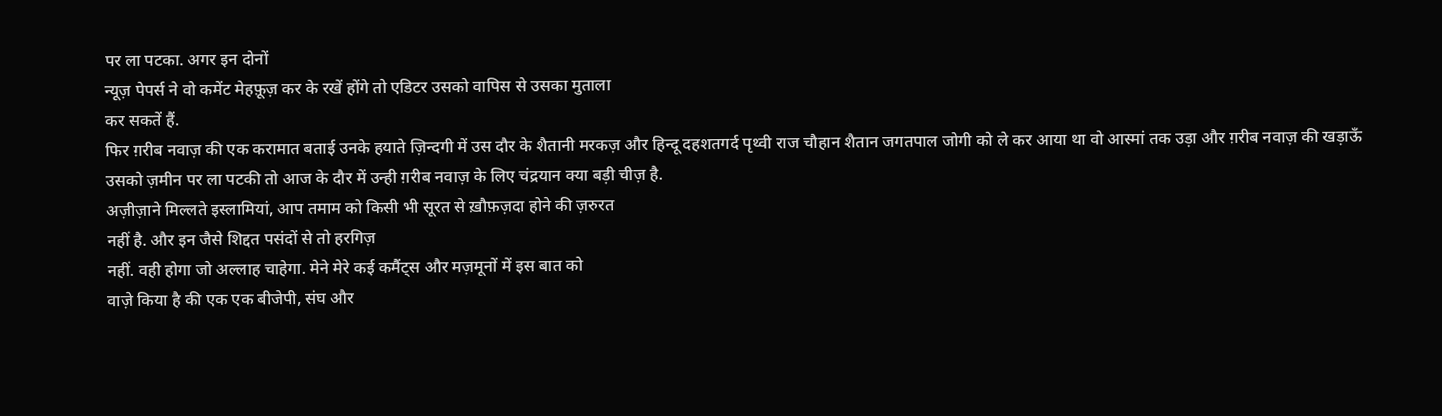पर ला पटका. अगर इन दोनों
न्यूज़ पेपर्स ने वो कमेंट मेहफ़ूज़ कर के रखें होंगे तो एडिटर उसको वापिस से उसका मुताला
कर सकतें हैं.
फिर ग़रीब नवाज़ की एक करामात बताई उनके हयाते ज़िन्दगी में उस दौर के शैतानी मरकज़ और हिन्दू दहशतगर्द पृथ्वी राज चौहान शैतान जगतपाल जोगी को ले कर आया था वो आस्मां तक उड़ा और ग़रीब नवाज़ की खड़ाऊँ उसको ज़मीन पर ला पटकी तो आज के दौर में उन्ही ग़रीब नवाज़ के लिए चंद्रयान क्या बड़ी चीज़ है.
अज़ीज़ाने मिल्लते इस्लामियां, आप तमाम को किसी भी सूरत से ख़ौफ़ज़दा होने की ज़रुरत
नहीं है. और इन जैसे शिद्दत पसंदों से तो हरगिज़
नहीं. वही होगा जो अल्लाह चाहेगा. मेने मेरे कई कमैंट्स और मज़मूनों में इस बात को
वाज़े किया है की एक एक बीजेपी, संघ और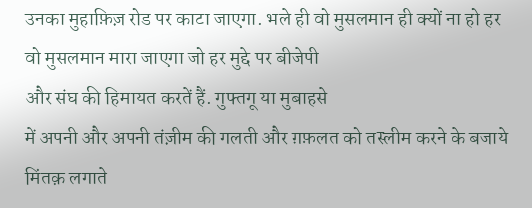उनका मुहाफ़िज़ रोड पर काटा जाएगा. भले ही वो मुसलमान ही क्यों ना हो हर वो मुसलमान मारा जाएगा जो हर मुद्दे पर बीजेपी
और संघ की हिमायत करतें हैं. गुफ्तगू या मुबाहसे
में अपनी और अपनी तंज़ीम की गलती और ग़फ़लत को तस्लीम करने के बजाये मिंतक़ लगाते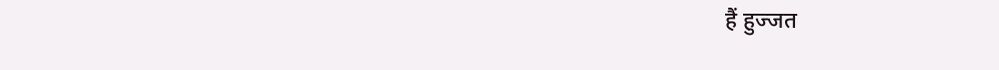हैं हुज्जत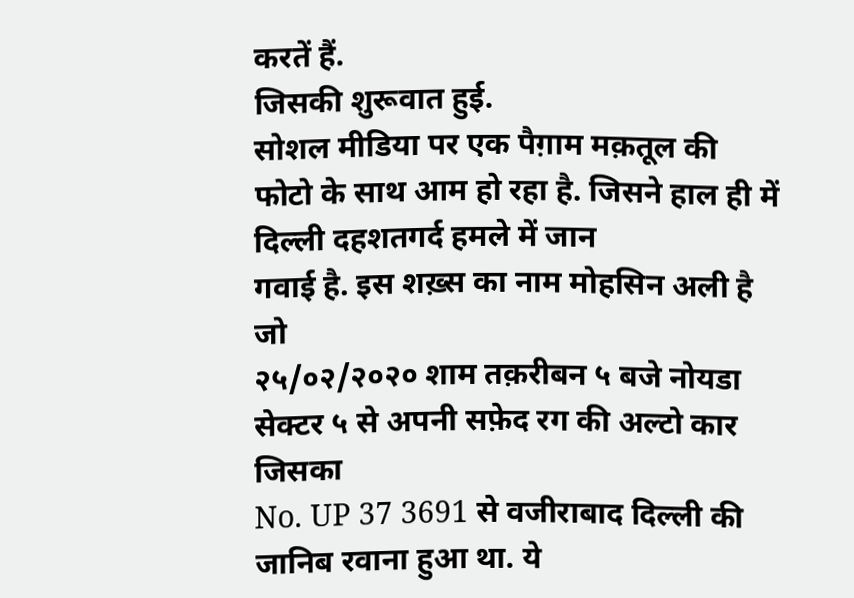करतें हैं.
जिसकी शुरूवात हुई.
सोशल मीडिया पर एक पैग़ाम मक़तूल की फोटो के साथ आम हो रहा है. जिसने हाल ही में दिल्ली दहशतगर्द हमले में जान
गवाई है. इस शख़्स का नाम मोहसिन अली है जो
२५/०२/२०२० शाम तक़रीबन ५ बजे नोयडा सेक्टर ५ से अपनी सफ़ेद रग की अल्टो कार जिसका
No. UP 37 3691 से वजीराबाद दिल्ली की जानिब रवाना हुआ था. ये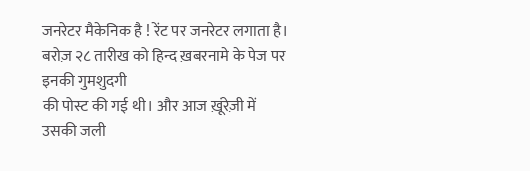जनरेटर मैकेनिक है ! रेंट पर जनरेटर लगाता है।
बरोज़ २८ तारीख को हिन्द ख़बरनामे के पेज पर इनकी गुमशुदगी
की पोस्ट की गई थी। और आज ख़ूंरेज़ी में उसकी जली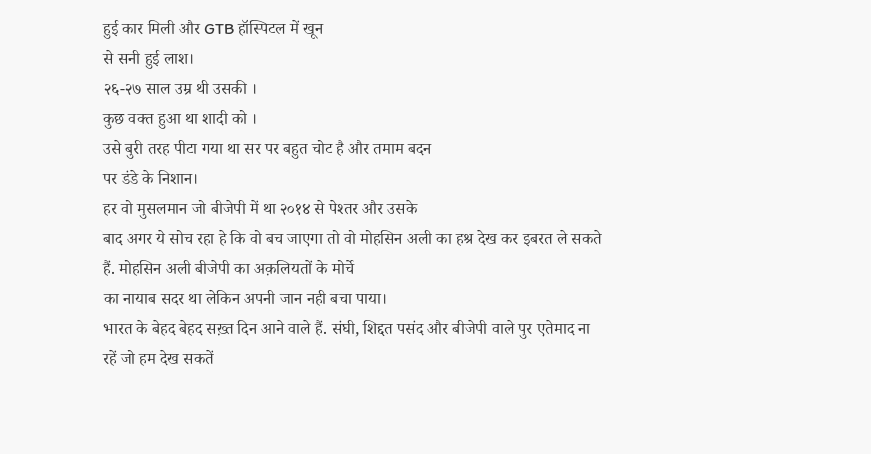हुई कार मिली और GTB हॉस्पिटल में खून
से सनी हुई लाश।
२६-२७ साल उम्र थी उसकी ।
कुछ वक्त हुआ था शादी को ।
उसे बुरी तरह पीटा गया था सर पर बहुत चोट है और तमाम बदन
पर डंडे के निशान।
हर वो मुसलमान जो बीजेपी में था २०१४ से पेश्तर और उसके
बाद अगर ये सोच रहा हे कि वो बच जाएगा तो वो मोहसिन अली का हश्र देख कर इबरत ले सकते
हैं. मोहसिन अली बीजेपी का अक़लियतों के मोर्चे
का नायाब सदर था लेकिन अपनी जान नही बचा पाया।
भारत के बेहद बेहद सख़्त दिन आने वाले हैं. संघी, शिद्दत पसंद और बीजेपी वाले पुर एतेमाद ना
रहें जो हम देख सकतें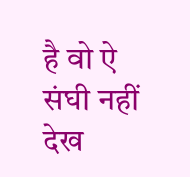है वो ऐ संघी नहीं देख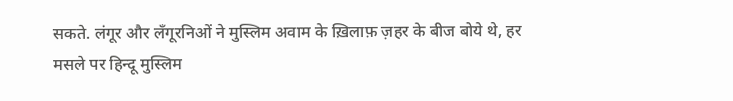सकते. लंगूर और लँगूरनिओं ने मुस्लिम अवाम के ख़िलाफ़ ज़हर के बीज बोये थे, हर मसले पर हिन्दू मुस्लिम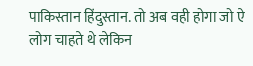पाकिस्तान हिंदुस्तान. तो अब वही होगा जो ऐ लोग चाहते थे लेकिन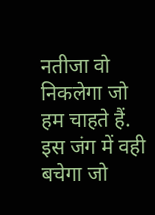नतीजा वो
निकलेगा जो हम चाहते हैं.
इस जंग में वही बचेगा जो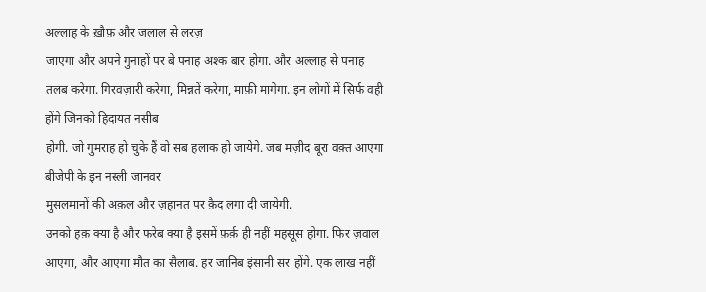अल्लाह के ख़ौफ़ और जलाल से लरज़
जाएगा और अपने गुनाहों पर बे पनाह अश्क बार होगा. और अल्लाह से पनाह तलब करेगा. गिरवज़ारी करेगा, मिन्नतें करेगा, माफ़ी मागेगा. इन लोगों में सिर्फ वही होंगे जिनको हिदायत नसीब
होगी. जो गुमराह हो चुके हैं वो सब हलाक हो जायेगे. जब मज़ीद बूरा वक़्त आएगा बीजेपी के इन नस्ली जानवर
मुसलमानों की अक़ल और ज़हानत पर क़ैद लगा दी जायेगी.
उनको हक़ क्या है और फरेब क्या है इसमें फ़र्क़ ही नहीं महसूस होगा. फिर ज़वाल आएगा, और आएगा मौत का सैलाब. हर जानिब इंसानी सर होंगे. एक लाख नहीं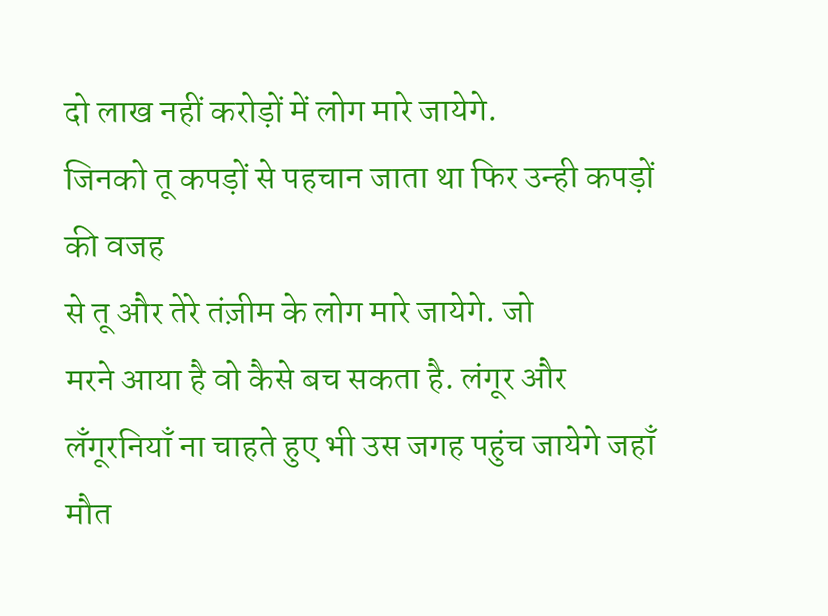दो लाख नहीं करोड़ों में लोग मारे जायेगे.
जिनको तू कपड़ों से पहचान जाता था फिर उन्ही कपड़ों की वजह
से तू और तेरे तंज़ीम के लोग मारे जायेगे. जो
मरने आया है वो कैसे बच सकता है. लंगूर और
लँगूरनियाँ ना चाहते हुए भी उस जगह पहुंच जायेगे जहाँ मौत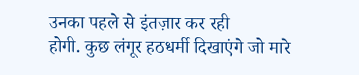उनका पहले से इंतज़ार कर रही
होगी. कुछ लंगूर हठधर्मी दिखाएंगे जो मारे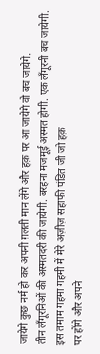जायेगे कुछ नर्म हो कर अपनी ग़लती मान लेंगे और हक़ पर आ जायेगे वो बच जायेगे.
तीन लँगूरनिओं की अस्मतदरी की जायेगी. बरहना मजमूई अस्मत होगी. एक लँगूरनी बच जायेगी.
इस तमाम गहमा गहमी में मेरे अज़ीज़ सहाफी पंडित जी जो हक़
पर होंगे और अपने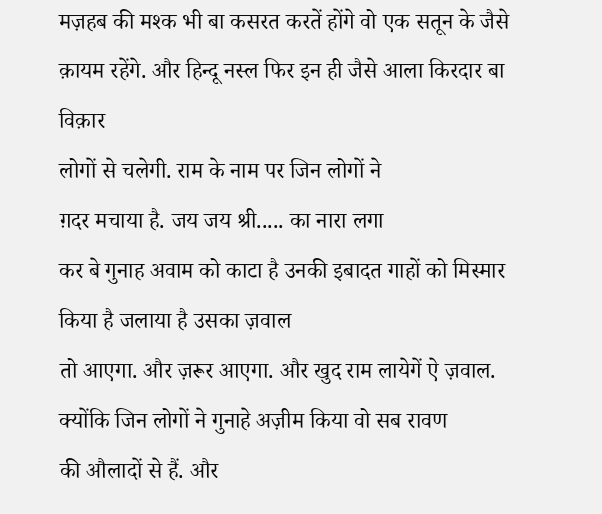मज़हब की मश्क भी बा कसरत करतें होंगे वो एक सतून के जैसे क़ायम रहेंगे. और हिन्दू नस्ल फिर इन ही जैसे आला किरदार बा विक़ार
लोगों से चलेगी. राम के नाम पर जिन लोगों ने
ग़दर मचाया है. जय जय श्री..... का नारा लगा
कर बे गुनाह अवाम को काटा है उनकी इबादत गाहों को मिस्मार किया है जलाया है उसका ज़वाल
तो आएगा. और ज़रूर आएगा. और खुद राम लायेगें ऐ ज़वाल. क्योंकि जिन लोगों ने गुनाहे अज़ीम किया वो सब रावण
की औलादों से हैं. और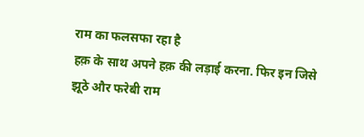राम का फलसफा रहा है
हक़ के साथ अपने हक़ की लड़ाई करना. फिर इन जिसे
झूठे और फरेबी राम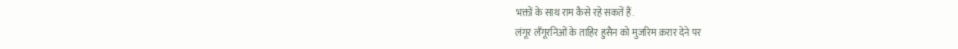भक्तों के साथ राम कैसे रहे सकतें हैं.
लंगूर लँगूरनिओं के ताहिर हुसैन को मुजरिम क़रार देने पर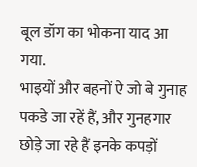बूल डॉग का भोकना याद आ गया.
भाइयों और बहनों ऐ जो बे गुनाह पकडे जा रहें हैं, और गुनहगार
छोड़े जा रहे हैं इनके कपड़ों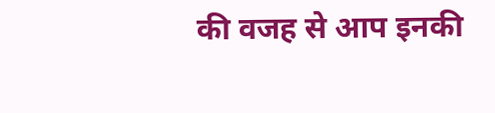की वजह से आप इनकी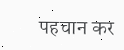पहचान कर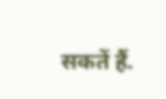सकतें हैं.